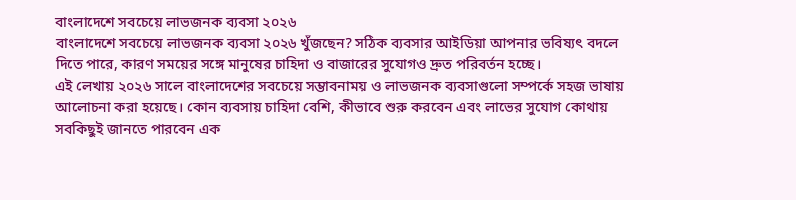বাংলাদেশে সবচেয়ে লাভজনক ব্যবসা ২০২৬
বাংলাদেশে সবচেয়ে লাভজনক ব্যবসা ২০২৬ খুঁজছেন? সঠিক ব্যবসার আইডিয়া আপনার ভবিষ্যৎ বদলে দিতে পারে, কারণ সময়ের সঙ্গে মানুষের চাহিদা ও বাজারের সুযোগও দ্রুত পরিবর্তন হচ্ছে।
এই লেখায় ২০২৬ সালে বাংলাদেশের সবচেয়ে সম্ভাবনাময় ও লাভজনক ব্যবসাগুলো সম্পর্কে সহজ ভাষায় আলোচনা করা হয়েছে। কোন ব্যবসায় চাহিদা বেশি, কীভাবে শুরু করবেন এবং লাভের সুযোগ কোথায় সবকিছুই জানতে পারবেন এক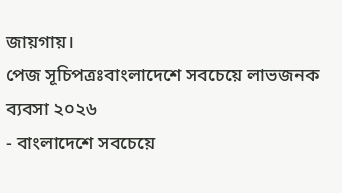জায়গায়।
পেজ সূচিপত্রঃবাংলাদেশে সবচেয়ে লাভজনক ব্যবসা ২০২৬
- বাংলাদেশে সবচেয়ে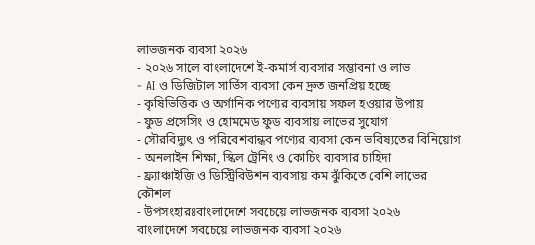লাভজনক ব্যবসা ২০২৬
- ২০২৬ সালে বাংলাদেশে ই-কমার্স ব্যবসার সম্ভাবনা ও লাভ
- AI ও ডিজিটাল সার্ভিস ব্যবসা কেন দ্রুত জনপ্রিয় হচ্ছে
- কৃষিভিত্তিক ও অর্গানিক পণ্যের ব্যবসায় সফল হওয়ার উপায়
- ফুড প্রসেসিং ও হোমমেড ফুড ব্যবসায় লাভের সুযোগ
- সৌরবিদ্যুৎ ও পরিবেশবান্ধব পণ্যের ব্যবসা কেন ভবিষ্যতের বিনিয়োগ
- অনলাইন শিক্ষা, স্কিল ট্রেনিং ও কোচিং ব্যবসার চাহিদা
- ফ্র্যাঞ্চাইজি ও ডিস্ট্রিবিউশন ব্যবসায় কম ঝুঁকিতে বেশি লাভের কৌশল
- উপসংহারঃবাংলাদেশে সবচেয়ে লাভজনক ব্যবসা ২০২৬
বাংলাদেশে সবচেয়ে লাভজনক ব্যবসা ২০২৬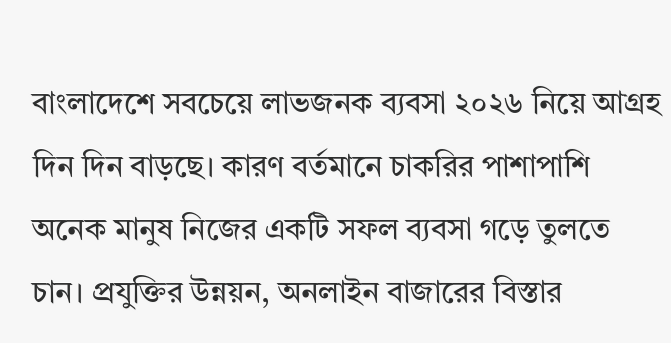বাংলাদেশে সবচেয়ে লাভজনক ব্যবসা ২০২৬ নিয়ে আগ্রহ দিন দিন বাড়ছে। কারণ বর্তমানে চাকরির পাশাপাশি অনেক মানুষ নিজের একটি সফল ব্যবসা গড়ে তুলতে চান। প্রযুক্তির উন্নয়ন, অনলাইন বাজারের বিস্তার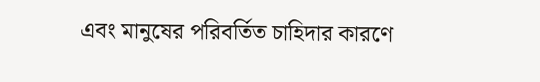এবং মানুষের পরিবর্তিত চাহিদার কারণে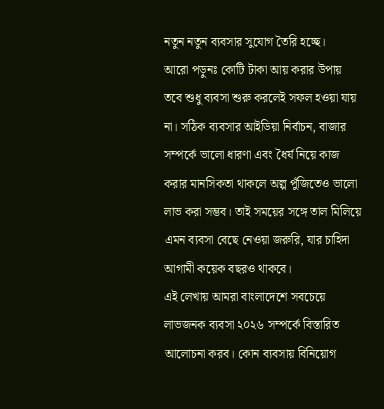নতুন নতুন ব্যবসার সুযোগ তৈরি হচ্ছে।
আরো পড়ুনঃ কোটি টাকা আয় করার উপায়
তবে শুধু ব্যবসা শুরু করলেই সফল হওয়া যায় না। সঠিক ব্যবসার আইডিয়া নির্বাচন, বাজার সম্পর্কে ভালো ধারণা এবং ধৈর্য নিয়ে কাজ করার মানসিকতা থাকলে অল্প পুঁজিতেও ভালো লাভ করা সম্ভব। তাই সময়ের সঙ্গে তাল মিলিয়ে এমন ব্যবসা বেছে নেওয়া জরুরি, যার চাহিদা আগামী কয়েক বছরও থাকবে।
এই লেখায় আমরা বাংলাদেশে সবচেয়ে লাভজনক ব্যবসা ২০২৬ সম্পর্কে বিস্তারিত আলোচনা করব। কোন ব্যবসায় বিনিয়োগ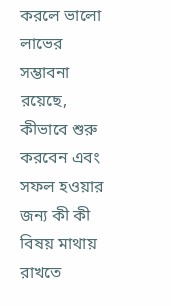করলে ভালো লাভের সম্ভাবনা রয়েছে, কীভাবে শুরু করবেন এবং সফল হওয়ার জন্য কী কী বিষয় মাথায় রাখতে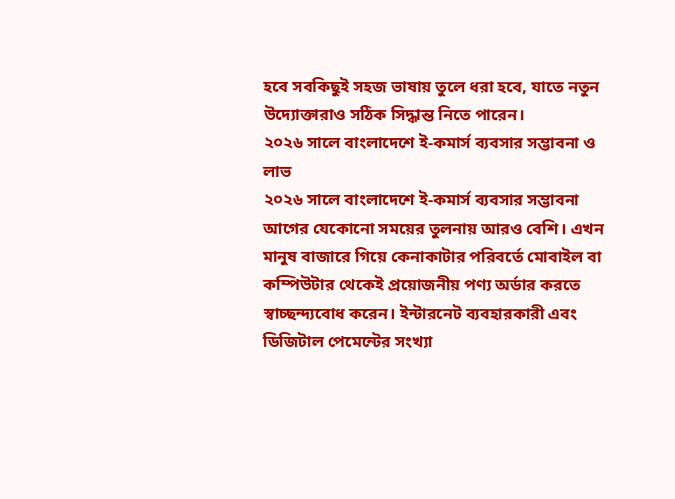হবে সবকিছুই সহজ ভাষায় তুলে ধরা হবে, যাতে নতুন উদ্যোক্তারাও সঠিক সিদ্ধান্ত নিতে পারেন।
২০২৬ সালে বাংলাদেশে ই-কমার্স ব্যবসার সম্ভাবনা ও লাভ
২০২৬ সালে বাংলাদেশে ই-কমার্স ব্যবসার সম্ভাবনা আগের যেকোনো সময়ের তুলনায় আরও বেশি। এখন মানুষ বাজারে গিয়ে কেনাকাটার পরিবর্তে মোবাইল বা কম্পিউটার থেকেই প্রয়োজনীয় পণ্য অর্ডার করতে স্বাচ্ছন্দ্যবোধ করেন। ইন্টারনেট ব্যবহারকারী এবং ডিজিটাল পেমেন্টের সংখ্যা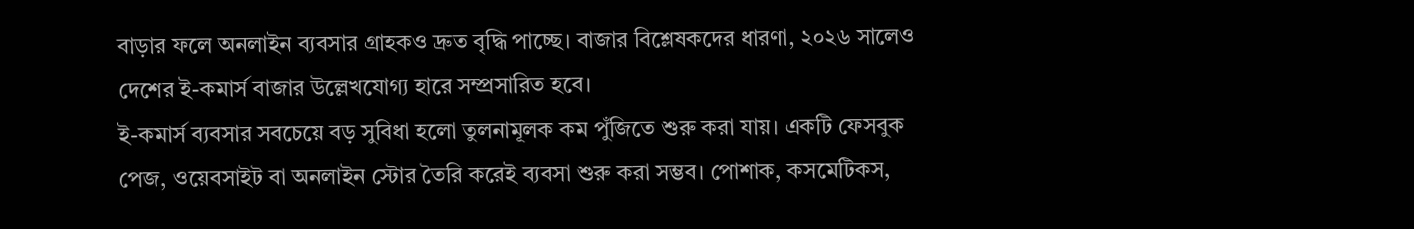বাড়ার ফলে অনলাইন ব্যবসার গ্রাহকও দ্রুত বৃদ্ধি পাচ্ছে। বাজার বিশ্লেষকদের ধারণা, ২০২৬ সালেও দেশের ই-কমার্স বাজার উল্লেখযোগ্য হারে সম্প্রসারিত হবে।
ই-কমার্স ব্যবসার সবচেয়ে বড় সুবিধা হলো তুলনামূলক কম পুঁজিতে শুরু করা যায়। একটি ফেসবুক পেজ, ওয়েবসাইট বা অনলাইন স্টোর তৈরি করেই ব্যবসা শুরু করা সম্ভব। পোশাক, কসমেটিকস,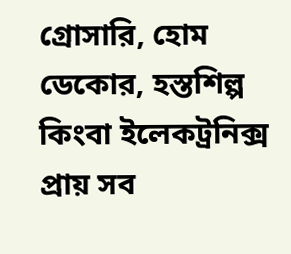গ্রোসারি, হোম ডেকোর, হস্তশিল্প কিংবা ইলেকট্রনিক্স প্রায় সব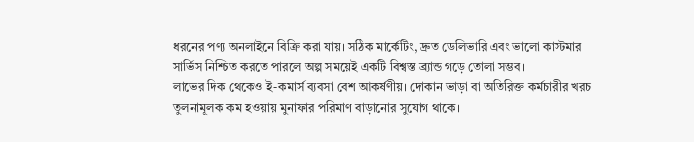ধরনের পণ্য অনলাইনে বিক্রি করা যায়। সঠিক মার্কেটিং, দ্রুত ডেলিভারি এবং ভালো কাস্টমার সার্ভিস নিশ্চিত করতে পারলে অল্প সময়েই একটি বিশ্বস্ত ব্র্যান্ড গড়ে তোলা সম্ভব।
লাভের দিক থেকেও ই-কমার্স ব্যবসা বেশ আকর্ষণীয়। দোকান ভাড়া বা অতিরিক্ত কর্মচারীর খরচ তুলনামূলক কম হওয়ায় মুনাফার পরিমাণ বাড়ানোর সুযোগ থাকে।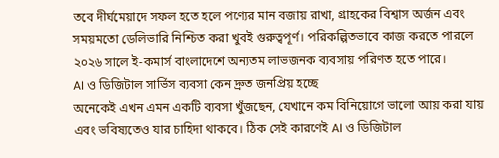তবে দীর্ঘমেয়াদে সফল হতে হলে পণ্যের মান বজায় রাখা, গ্রাহকের বিশ্বাস অর্জন এবং সময়মতো ডেলিভারি নিশ্চিত করা খুবই গুরুত্বপূর্ণ। পরিকল্পিতভাবে কাজ করতে পারলে ২০২৬ সালে ই-কমার্স বাংলাদেশে অন্যতম লাভজনক ব্যবসায় পরিণত হতে পারে।
AI ও ডিজিটাল সার্ভিস ব্যবসা কেন দ্রুত জনপ্রিয় হচ্ছে
অনেকেই এখন এমন একটি ব্যবসা খুঁজছেন, যেখানে কম বিনিয়োগে ভালো আয় করা যায় এবং ভবিষ্যতেও যার চাহিদা থাকবে। ঠিক সেই কারণেই AI ও ডিজিটাল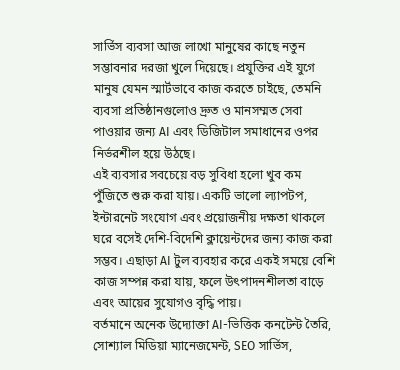সার্ভিস ব্যবসা আজ লাখো মানুষের কাছে নতুন সম্ভাবনার দরজা খুলে দিয়েছে। প্রযুক্তির এই যুগে মানুষ যেমন স্মার্টভাবে কাজ করতে চাইছে, তেমনি ব্যবসা প্রতিষ্ঠানগুলোও দ্রুত ও মানসম্মত সেবা পাওয়ার জন্য AI এবং ডিজিটাল সমাধানের ওপর নির্ভরশীল হয়ে উঠছে।
এই ব্যবসার সবচেয়ে বড় সুবিধা হলো খুব কম পুঁজিতে শুরু করা যায়। একটি ভালো ল্যাপটপ, ইন্টারনেট সংযোগ এবং প্রয়োজনীয় দক্ষতা থাকলে ঘরে বসেই দেশি-বিদেশি ক্লায়েন্টদের জন্য কাজ করা সম্ভব। এছাড়া AI টুল ব্যবহার করে একই সময়ে বেশি কাজ সম্পন্ন করা যায়, ফলে উৎপাদনশীলতা বাড়ে এবং আয়ের সুযোগও বৃদ্ধি পায়।
বর্তমানে অনেক উদ্যোক্তা AI-ভিত্তিক কনটেন্ট তৈরি, সোশ্যাল মিডিয়া ম্যানেজমেন্ট, SEO সার্ভিস,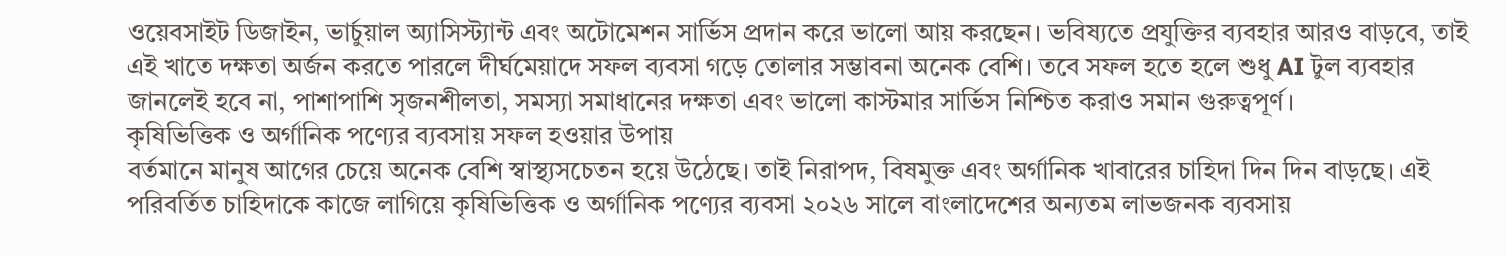ওয়েবসাইট ডিজাইন, ভার্চুয়াল অ্যাসিস্ট্যান্ট এবং অটোমেশন সার্ভিস প্রদান করে ভালো আয় করছেন। ভবিষ্যতে প্রযুক্তির ব্যবহার আরও বাড়বে, তাই এই খাতে দক্ষতা অর্জন করতে পারলে দীর্ঘমেয়াদে সফল ব্যবসা গড়ে তোলার সম্ভাবনা অনেক বেশি। তবে সফল হতে হলে শুধু AI টুল ব্যবহার জানলেই হবে না, পাশাপাশি সৃজনশীলতা, সমস্যা সমাধানের দক্ষতা এবং ভালো কাস্টমার সার্ভিস নিশ্চিত করাও সমান গুরুত্বপূর্ণ।
কৃষিভিত্তিক ও অর্গানিক পণ্যের ব্যবসায় সফল হওয়ার উপায়
বর্তমানে মানুষ আগের চেয়ে অনেক বেশি স্বাস্থ্যসচেতন হয়ে উঠেছে। তাই নিরাপদ, বিষমুক্ত এবং অর্গানিক খাবারের চাহিদা দিন দিন বাড়ছে। এই পরিবর্তিত চাহিদাকে কাজে লাগিয়ে কৃষিভিত্তিক ও অর্গানিক পণ্যের ব্যবসা ২০২৬ সালে বাংলাদেশের অন্যতম লাভজনক ব্যবসায়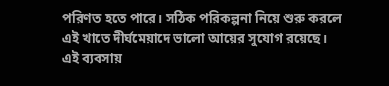পরিণত হতে পারে। সঠিক পরিকল্পনা নিয়ে শুরু করলে এই খাতে দীর্ঘমেয়াদে ভালো আয়ের সুযোগ রয়েছে।
এই ব্যবসায়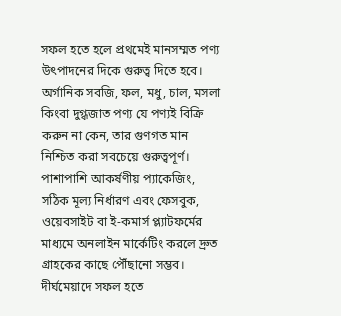সফল হতে হলে প্রথমেই মানসম্মত পণ্য উৎপাদনের দিকে গুরুত্ব দিতে হবে। অর্গানিক সবজি, ফল, মধু, চাল, মসলা কিংবা দুগ্ধজাত পণ্য যে পণ্যই বিক্রি করুন না কেন, তার গুণগত মান নিশ্চিত করা সবচেয়ে গুরুত্বপূর্ণ। পাশাপাশি আকর্ষণীয় প্যাকেজিং, সঠিক মূল্য নির্ধারণ এবং ফেসবুক, ওয়েবসাইট বা ই-কমার্স প্ল্যাটফর্মের মাধ্যমে অনলাইন মার্কেটিং করলে দ্রুত গ্রাহকের কাছে পৌঁছানো সম্ভব।
দীর্ঘমেয়াদে সফল হতে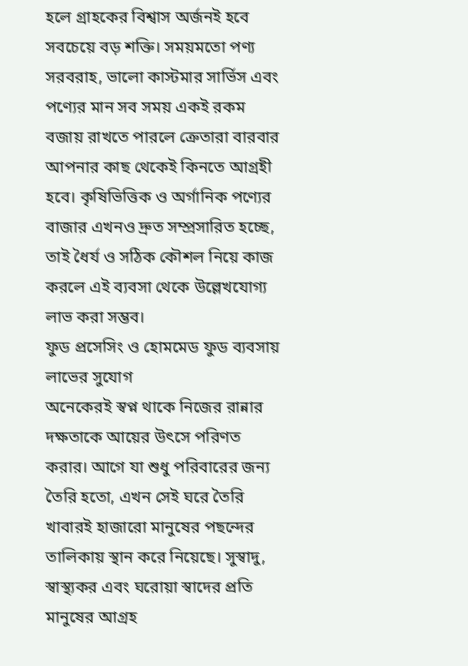হলে গ্রাহকের বিশ্বাস অর্জনই হবে সবচেয়ে বড় শক্তি। সময়মতো পণ্য সরবরাহ, ভালো কাস্টমার সার্ভিস এবং পণ্যের মান সব সময় একই রকম বজায় রাখতে পারলে ক্রেতারা বারবার আপনার কাছ থেকেই কিনতে আগ্রহী হবে। কৃষিভিত্তিক ও অর্গানিক পণ্যের বাজার এখনও দ্রুত সম্প্রসারিত হচ্ছে, তাই ধৈর্য ও সঠিক কৌশল নিয়ে কাজ করলে এই ব্যবসা থেকে উল্লেখযোগ্য লাভ করা সম্ভব।
ফুড প্রসেসিং ও হোমমেড ফুড ব্যবসায় লাভের সুযোগ
অনেকেরই স্বপ্ন থাকে নিজের রান্নার দক্ষতাকে আয়ের উৎসে পরিণত করার। আগে যা শুধু পরিবারের জন্য তৈরি হতো, এখন সেই ঘরে তৈরি খাবারই হাজারো মানুষের পছন্দের তালিকায় স্থান করে নিয়েছে। সুস্বাদু, স্বাস্থ্যকর এবং ঘরোয়া স্বাদের প্রতি মানুষের আগ্রহ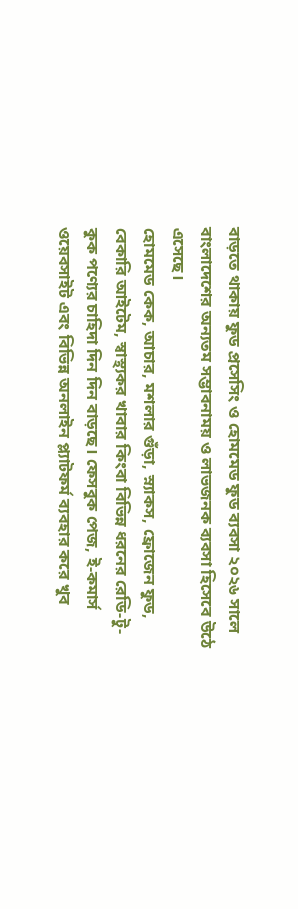বাড়তে থাকায় ফুড প্রসেসিং ও হোমমেড ফুড ব্যবসা ২০২৬ সালে বাংলাদেশের অন্যতম সম্ভাবনাময় ও লাভজনক ব্যবসা হিসেবে উঠে এসেছে।
হোমমেড কেক, আচার, মশলার গুঁড়া, স্ন্যাকস, ফ্রোজেন ফুড, বেকারি আইটেম, স্বাস্থ্যকর খাবার কিংবা বিভিন্ন ধরনের রেডি-টু-কুক পণ্যের চাহিদা দিন দিন বাড়ছে। ফেসবুক পেজ, ই-কমার্স ওয়েবসাইট এবং বিভিন্ন অনলাইন প্ল্যাটফর্ম ব্যবহার করে খুব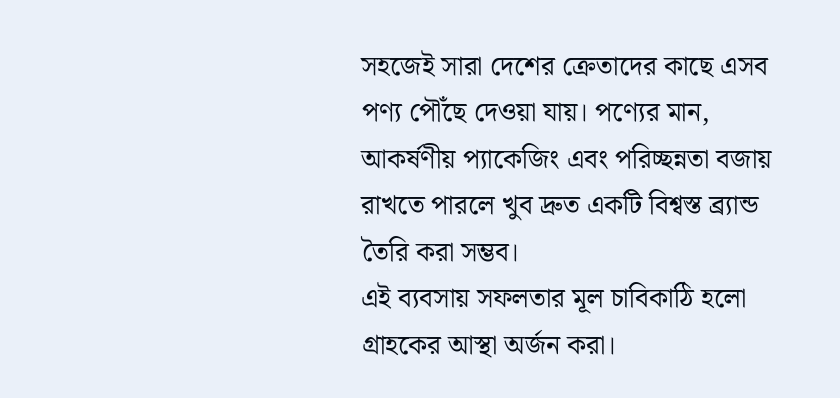সহজেই সারা দেশের ক্রেতাদের কাছে এসব পণ্য পৌঁছে দেওয়া যায়। পণ্যের মান, আকর্ষণীয় প্যাকেজিং এবং পরিচ্ছন্নতা বজায় রাখতে পারলে খুব দ্রুত একটি বিশ্বস্ত ব্র্যান্ড তৈরি করা সম্ভব।
এই ব্যবসায় সফলতার মূল চাবিকাঠি হলো গ্রাহকের আস্থা অর্জন করা।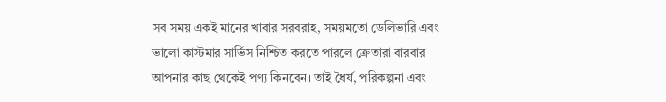সব সময় একই মানের খাবার সরবরাহ, সময়মতো ডেলিভারি এবং ভালো কাস্টমার সার্ভিস নিশ্চিত করতে পারলে ক্রেতারা বারবার আপনার কাছ থেকেই পণ্য কিনবেন। তাই ধৈর্য, পরিকল্পনা এবং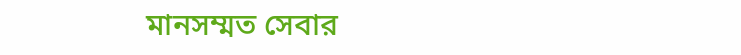মানসম্মত সেবার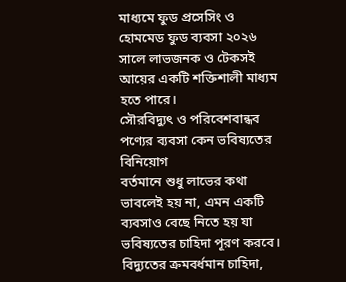মাধ্যমে ফুড প্রসেসিং ও হোমমেড ফুড ব্যবসা ২০২৬ সালে লাভজনক ও টেকসই আয়ের একটি শক্তিশালী মাধ্যম হতে পারে।
সৌরবিদ্যুৎ ও পরিবেশবান্ধব পণ্যের ব্যবসা কেন ভবিষ্যতের বিনিয়োগ
বর্তমানে শুধু লাভের কথা ভাবলেই হয় না, এমন একটি ব্যবসাও বেছে নিতে হয় যা ভবিষ্যতের চাহিদা পূরণ করবে। বিদ্যুতের ক্রমবর্ধমান চাহিদা,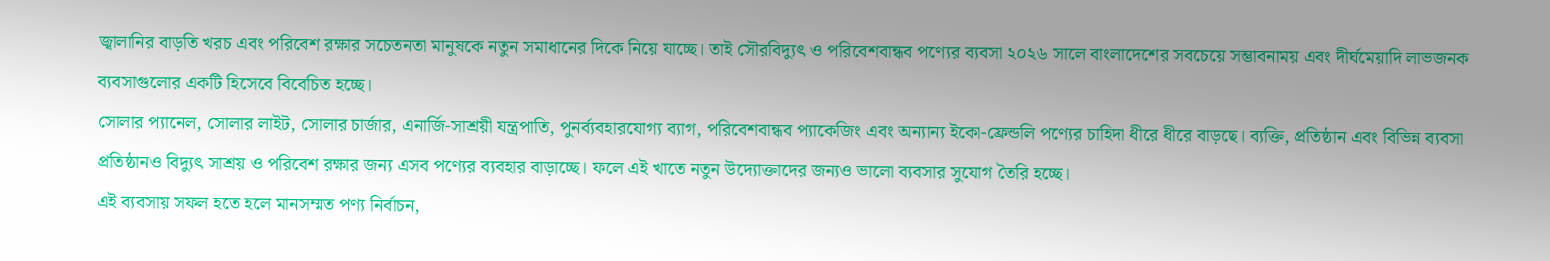জ্বালানির বাড়তি খরচ এবং পরিবেশ রক্ষার সচেতনতা মানুষকে নতুন সমাধানের দিকে নিয়ে যাচ্ছে। তাই সৌরবিদ্যুৎ ও পরিবেশবান্ধব পণ্যের ব্যবসা ২০২৬ সালে বাংলাদেশের সবচেয়ে সম্ভাবনাময় এবং দীর্ঘমেয়াদি লাভজনক ব্যবসাগুলোর একটি হিসেবে বিবেচিত হচ্ছে।
সোলার প্যানেল, সোলার লাইট, সোলার চার্জার, এনার্জি-সাশ্রয়ী যন্ত্রপাতি, পুনর্ব্যবহারযোগ্য ব্যাগ, পরিবেশবান্ধব প্যাকেজিং এবং অন্যান্য ইকো-ফ্রেন্ডলি পণ্যের চাহিদা ধীরে ধীরে বাড়ছে। ব্যক্তি, প্রতিষ্ঠান এবং বিভিন্ন ব্যবসা প্রতিষ্ঠানও বিদ্যুৎ সাশ্রয় ও পরিবেশ রক্ষার জন্য এসব পণ্যের ব্যবহার বাড়াচ্ছে। ফলে এই খাতে নতুন উদ্যোক্তাদের জন্যও ভালো ব্যবসার সুযোগ তৈরি হচ্ছে।
এই ব্যবসায় সফল হতে হলে মানসম্মত পণ্য নির্বাচন,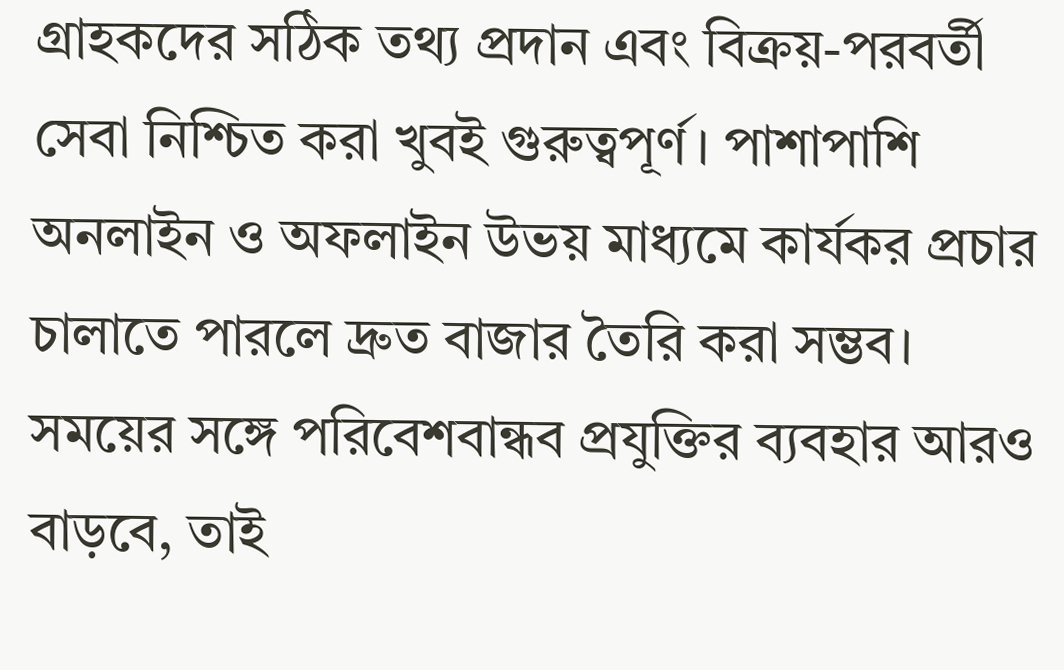গ্রাহকদের সঠিক তথ্য প্রদান এবং বিক্রয়-পরবর্তী সেবা নিশ্চিত করা খুবই গুরুত্বপূর্ণ। পাশাপাশি অনলাইন ও অফলাইন উভয় মাধ্যমে কার্যকর প্রচার চালাতে পারলে দ্রুত বাজার তৈরি করা সম্ভব। সময়ের সঙ্গে পরিবেশবান্ধব প্রযুক্তির ব্যবহার আরও বাড়বে, তাই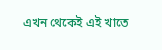এখন থেকেই এই খাতে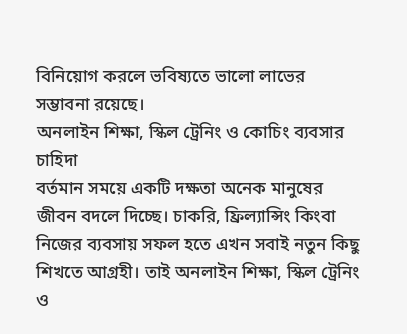বিনিয়োগ করলে ভবিষ্যতে ভালো লাভের সম্ভাবনা রয়েছে।
অনলাইন শিক্ষা, স্কিল ট্রেনিং ও কোচিং ব্যবসার চাহিদা
বর্তমান সময়ে একটি দক্ষতা অনেক মানুষের জীবন বদলে দিচ্ছে। চাকরি, ফ্রিল্যান্সিং কিংবা নিজের ব্যবসায় সফল হতে এখন সবাই নতুন কিছু শিখতে আগ্রহী। তাই অনলাইন শিক্ষা, স্কিল ট্রেনিং ও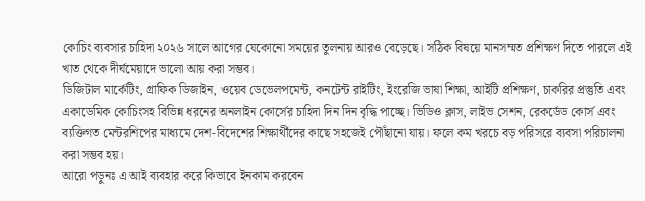কোচিং ব্যবসার চাহিদা ২০২৬ সালে আগের যেকোনো সময়ের তুলনায় আরও বেড়েছে। সঠিক বিষয়ে মানসম্মত প্রশিক্ষণ দিতে পারলে এই খাত থেকে দীর্ঘমেয়াদে ভালো আয় করা সম্ভব।
ডিজিটাল মার্কেটিং, গ্রাফিক ডিজাইন, ওয়েব ডেভেলপমেন্ট, কনটেন্ট রাইটিং, ইংরেজি ভাষা শিক্ষা, আইটি প্রশিক্ষণ, চাকরির প্রস্তুতি এবং একাডেমিক কোচিংসহ বিভিন্ন ধরনের অনলাইন কোর্সের চাহিদা দিন দিন বৃদ্ধি পাচ্ছে। ভিডিও ক্লাস, লাইভ সেশন, রেকর্ডেড কোর্স এবং ব্যক্তিগত মেন্টরশিপের মাধ্যমে দেশ-বিদেশের শিক্ষার্থীদের কাছে সহজেই পৌঁছানো যায়। ফলে কম খরচে বড় পরিসরে ব্যবসা পরিচালনা করা সম্ভব হয়।
আরো পড়ুনঃ এ আই ব্যবহার করে কিভাবে ইনকাম করবেন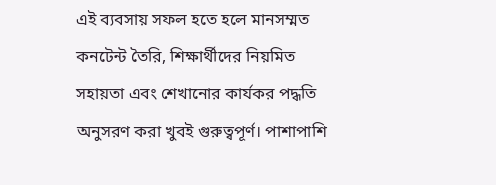এই ব্যবসায় সফল হতে হলে মানসম্মত কনটেন্ট তৈরি, শিক্ষার্থীদের নিয়মিত সহায়তা এবং শেখানোর কার্যকর পদ্ধতি অনুসরণ করা খুবই গুরুত্বপূর্ণ। পাশাপাশি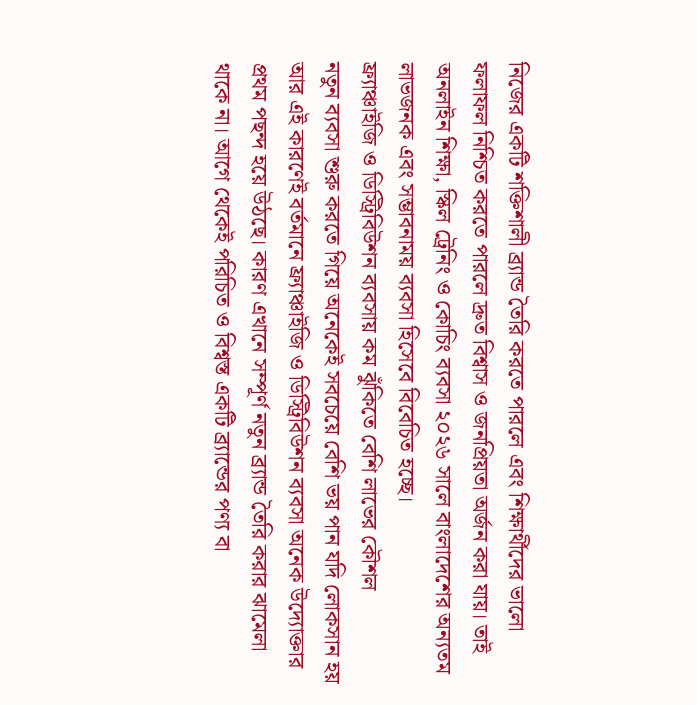নিজের একটি শক্তিশালী ব্র্যান্ড তৈরি করতে পারলে এবং শিক্ষার্থীদের ভালো ফলাফল নিশ্চিত করতে পারলে দ্রুত বিশ্বাস ও জনপ্রিয়তা অর্জন করা যায়। তাই অনলাইন শিক্ষা, স্কিল ট্রেনিং ও কোচিং ব্যবসা ২০২৬ সালে বাংলাদেশের অন্যতম লাভজনক এবং সম্ভাবনাময় ব্যবসা হিসেবে বিবেচিত হচ্ছে।
ফ্র্যাঞ্চাইজি ও ডিস্ট্রিবিউশন ব্যবসায় কম ঝুঁকিতে বেশি লাভের কৌশল
নতুন ব্যবসা শুরু করতে গিয়ে অনেকেই সবচেয়ে বেশি ভয় পান যদি লোকসান হয় আর এই কারণেই বর্তমানে ফ্র্যাঞ্চাইজি ও ডিস্ট্রিবিউশন ব্যবসা অনেক উদ্যোক্তার প্রথম পছন্দ হয়ে উঠছে। কারণ এখানে সম্পূর্ণ নতুন ব্র্যান্ড তৈরি করার ঝামেলা থাকে না। আগে থেকেই পরিচিত ও বিশ্বস্ত একটি ব্র্যান্ডের পণ্য বা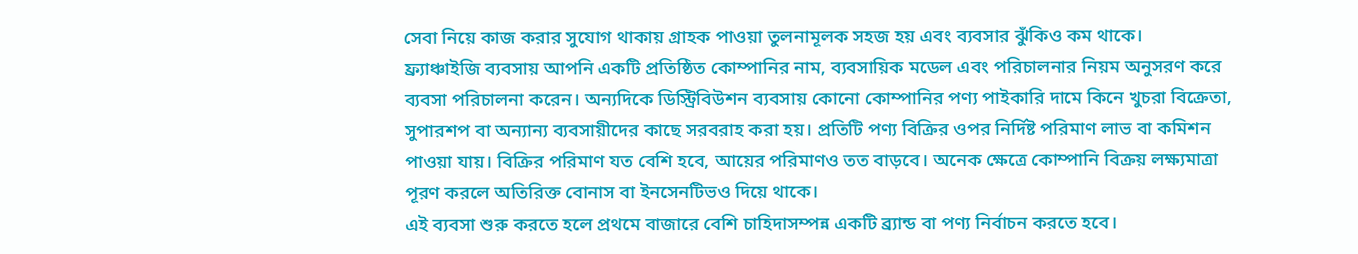সেবা নিয়ে কাজ করার সুযোগ থাকায় গ্রাহক পাওয়া তুলনামূলক সহজ হয় এবং ব্যবসার ঝুঁকিও কম থাকে।
ফ্র্যাঞ্চাইজি ব্যবসায় আপনি একটি প্রতিষ্ঠিত কোম্পানির নাম, ব্যবসায়িক মডেল এবং পরিচালনার নিয়ম অনুসরণ করে ব্যবসা পরিচালনা করেন। অন্যদিকে ডিস্ট্রিবিউশন ব্যবসায় কোনো কোম্পানির পণ্য পাইকারি দামে কিনে খুচরা বিক্রেতা, সুপারশপ বা অন্যান্য ব্যবসায়ীদের কাছে সরবরাহ করা হয়। প্রতিটি পণ্য বিক্রির ওপর নির্দিষ্ট পরিমাণ লাভ বা কমিশন পাওয়া যায়। বিক্রির পরিমাণ যত বেশি হবে, আয়ের পরিমাণও তত বাড়বে। অনেক ক্ষেত্রে কোম্পানি বিক্রয় লক্ষ্যমাত্রা পূরণ করলে অতিরিক্ত বোনাস বা ইনসেনটিভও দিয়ে থাকে।
এই ব্যবসা শুরু করতে হলে প্রথমে বাজারে বেশি চাহিদাসম্পন্ন একটি ব্র্যান্ড বা পণ্য নির্বাচন করতে হবে।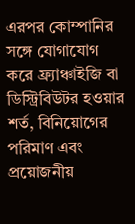এরপর কোম্পানির সঙ্গে যোগাযোগ করে ফ্র্যাঞ্চাইজি বা ডিস্ট্রিবিউটর হওয়ার শর্ত, বিনিয়োগের পরিমাণ এবং প্রয়োজনীয়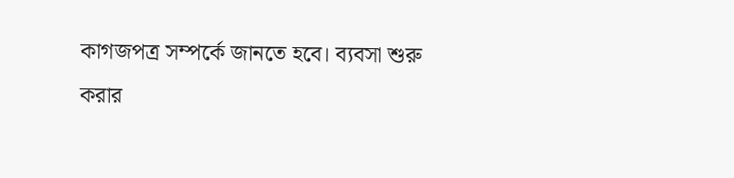কাগজপত্র সম্পর্কে জানতে হবে। ব্যবসা শুরু করার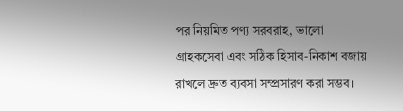পর নিয়মিত পণ্য সরবরাহ, ভালো গ্রাহকসেবা এবং সঠিক হিসাব-নিকাশ বজায় রাখলে দ্রুত ব্যবসা সম্প্রসারণ করা সম্ভব।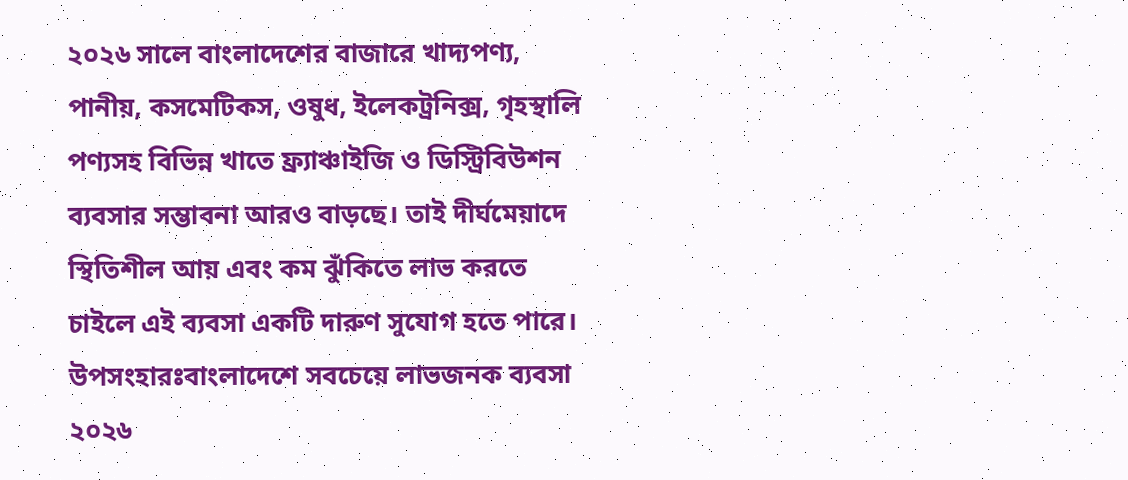২০২৬ সালে বাংলাদেশের বাজারে খাদ্যপণ্য, পানীয়, কসমেটিকস, ওষুধ, ইলেকট্রনিক্স, গৃহস্থালি পণ্যসহ বিভিন্ন খাতে ফ্র্যাঞ্চাইজি ও ডিস্ট্রিবিউশন ব্যবসার সম্ভাবনা আরও বাড়ছে। তাই দীর্ঘমেয়াদে স্থিতিশীল আয় এবং কম ঝুঁকিতে লাভ করতে চাইলে এই ব্যবসা একটি দারুণ সুযোগ হতে পারে।
উপসংহারঃবাংলাদেশে সবচেয়ে লাভজনক ব্যবসা ২০২৬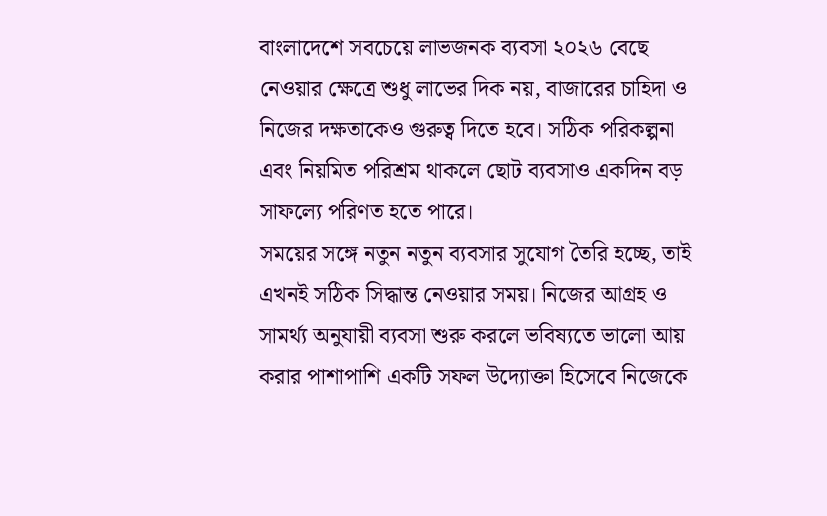বাংলাদেশে সবচেয়ে লাভজনক ব্যবসা ২০২৬ বেছে নেওয়ার ক্ষেত্রে শুধু লাভের দিক নয়, বাজারের চাহিদা ও নিজের দক্ষতাকেও গুরুত্ব দিতে হবে। সঠিক পরিকল্পনা এবং নিয়মিত পরিশ্রম থাকলে ছোট ব্যবসাও একদিন বড় সাফল্যে পরিণত হতে পারে।
সময়ের সঙ্গে নতুন নতুন ব্যবসার সুযোগ তৈরি হচ্ছে, তাই এখনই সঠিক সিদ্ধান্ত নেওয়ার সময়। নিজের আগ্রহ ও সামর্থ্য অনুযায়ী ব্যবসা শুরু করলে ভবিষ্যতে ভালো আয় করার পাশাপাশি একটি সফল উদ্যোক্তা হিসেবে নিজেকে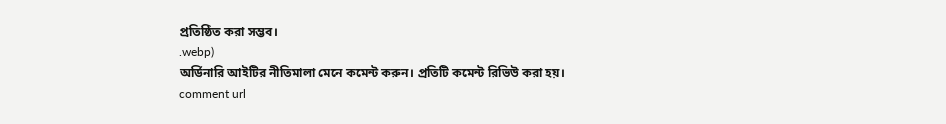প্রতিষ্ঠিত করা সম্ভব।
.webp)
অর্ডিনারি আইটির নীতিমালা মেনে কমেন্ট করুন। প্রতিটি কমেন্ট রিভিউ করা হয়।
comment url